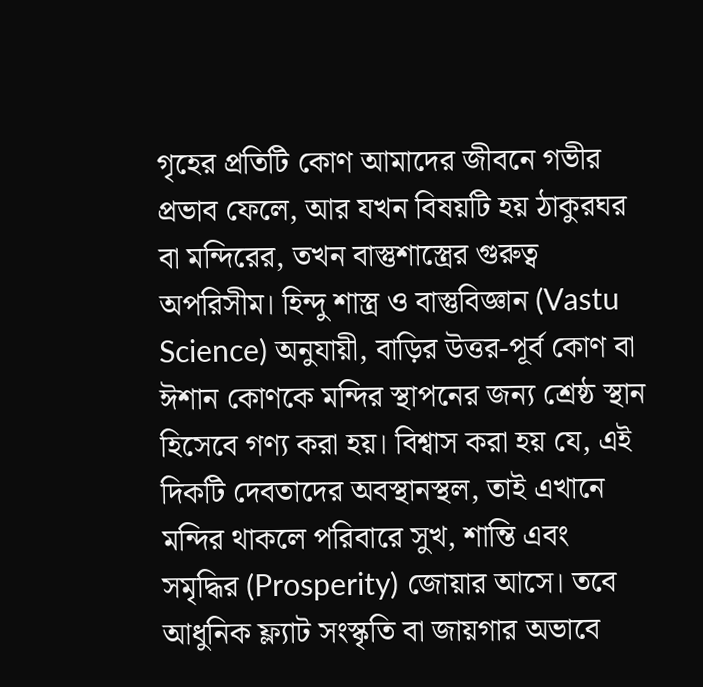গৃহের প্রতিটি কোণ আমাদের জীবনে গভীর প্রভাব ফেলে, আর যখন বিষয়টি হয় ঠাকুরঘর বা মন্দিরের, তখন বাস্তুশাস্ত্রের গুরুত্ব অপরিসীম। হিন্দু শাস্ত্র ও বাস্তুবিজ্ঞান (Vastu Science) অনুযায়ী, বাড়ির উত্তর-পূর্ব কোণ বা ঈশান কোণকে মন্দির স্থাপনের জন্য শ্রেষ্ঠ স্থান হিসেবে গণ্য করা হয়। বিশ্বাস করা হয় যে, এই দিকটি দেবতাদের অবস্থানস্থল, তাই এখানে মন্দির থাকলে পরিবারে সুখ, শান্তি এবং সমৃদ্ধির (Prosperity) জোয়ার আসে। তবে আধুনিক ফ্ল্যাট সংস্কৃতি বা জায়গার অভাবে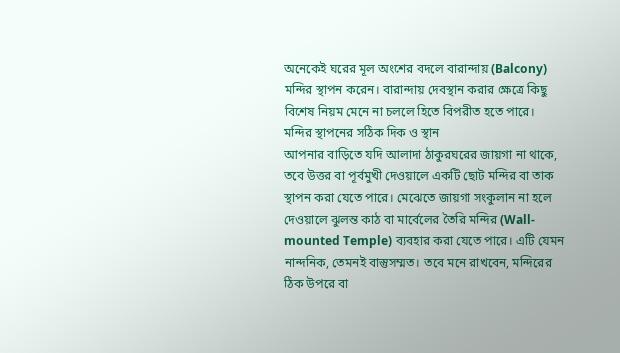অনেকেই ঘরের মূল অংশের বদলে বারান্দায় (Balcony) মন্দির স্থাপন করেন। বারান্দায় দেবস্থান করার ক্ষেত্রে কিছু বিশেষ নিয়ম মেনে না চললে হিতে বিপরীত হতে পারে।
মন্দির স্থাপনের সঠিক দিক ও স্থান
আপনার বাড়িতে যদি আলাদা ঠাকুরঘরের জায়গা না থাকে, তবে উত্তর বা পূর্বমুখী দেওয়ালে একটি ছোট মন্দির বা তাক স্থাপন করা যেতে পারে। মেঝেতে জায়গা সংকুলান না হলে দেওয়ালে ঝুলন্ত কাঠ বা মার্বেলের তৈরি মন্দির (Wall-mounted Temple) ব্যবহার করা যেতে পারে। এটি যেমন নান্দনিক, তেমনই বাস্তুসম্মত। তবে মনে রাখবেন, মন্দিরের ঠিক উপরে বা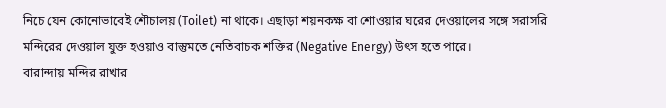নিচে যেন কোনোভাবেই শৌচালয় (Toilet) না থাকে। এছাড়া শয়নকক্ষ বা শোওয়ার ঘরের দেওয়ালের সঙ্গে সরাসরি মন্দিরের দেওয়াল যুক্ত হওয়াও বাস্তুমতে নেতিবাচক শক্তির (Negative Energy) উৎস হতে পারে।
বারান্দায় মন্দির রাখার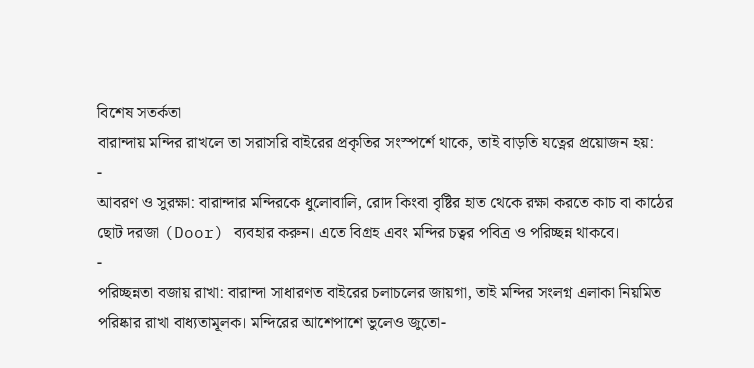বিশেষ সতর্কতা
বারান্দায় মন্দির রাখলে তা সরাসরি বাইরের প্রকৃতির সংস্পর্শে থাকে, তাই বাড়তি যত্নের প্রয়োজন হয়:
-
আবরণ ও সুরক্ষা: বারান্দার মন্দিরকে ধুলোবালি, রোদ কিংবা বৃষ্টির হাত থেকে রক্ষা করতে কাচ বা কাঠের ছোট দরজা (Door) ব্যবহার করুন। এতে বিগ্রহ এবং মন্দির চত্বর পবিত্র ও পরিচ্ছন্ন থাকবে।
-
পরিচ্ছন্নতা বজায় রাখা: বারান্দা সাধারণত বাইরের চলাচলের জায়গা, তাই মন্দির সংলগ্ন এলাকা নিয়মিত পরিষ্কার রাখা বাধ্যতামূলক। মন্দিরের আশেপাশে ভুলেও জুতো-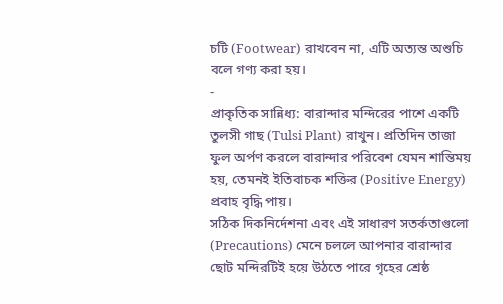চটি (Footwear) রাখবেন না, এটি অত্যন্ত অশুচি বলে গণ্য করা হয়।
-
প্রাকৃতিক সান্নিধ্য: বারান্দার মন্দিরের পাশে একটি তুলসী গাছ (Tulsi Plant) রাখুন। প্রতিদিন তাজা ফুল অর্পণ করলে বারান্দার পরিবেশ যেমন শান্তিময় হয়, তেমনই ইতিবাচক শক্তির (Positive Energy) প্রবাহ বৃদ্ধি পায়।
সঠিক দিকনির্দেশনা এবং এই সাধারণ সতর্কতাগুলো (Precautions) মেনে চললে আপনার বারান্দার ছোট মন্দিরটিই হয়ে উঠতে পারে গৃহের শ্রেষ্ঠ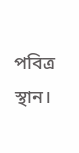পবিত্র স্থান।